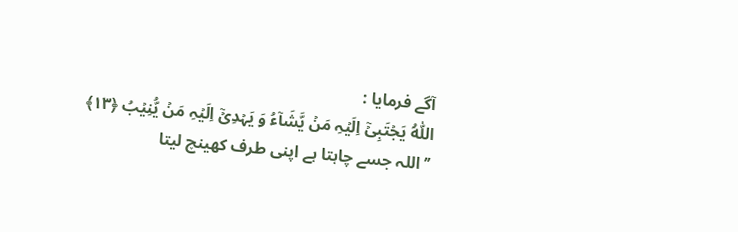آگے فرمایا :
اَللّٰہُ یَجۡتَبِیۡۤ اِلَیۡہِ مَنۡ یَّشَآءُ وَ یَہۡدِیۡۤ اِلَیۡہِ مَنۡ یُّنِیۡبُ ﴿۱۳﴾
’’اللہ جسے چاہتا ہے اپنی طرف کھینچ لیتا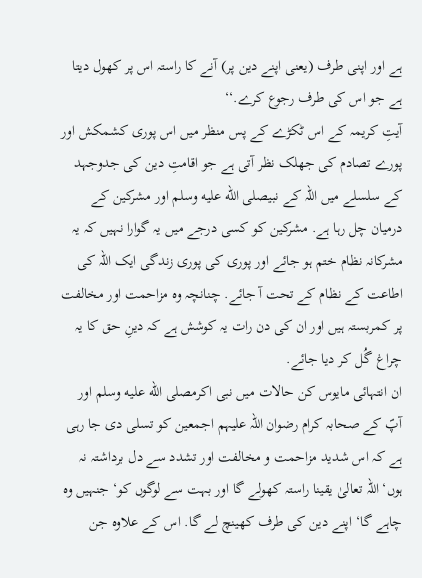ہے اور اپنی طرف (یعنی اپنے دین پر) آنے کا راستہ اس پر کھول دیتا ہے جو اس کی طرف رجوع کرے.‘‘
آیتِ کریمہ کے اس ٹکڑے کے پس منظر میں اس پوری کشمکش اور پورے تصادم کی جھلک نظر آتی ہے جو اقامتِ دین کی جدوجہد کے سلسلے میں اللہ کے نبیصلى الله عليه وسلم اور مشرکین کے درمیان چل رہا ہے. مشرکین کو کسی درجے میں یہ گوارا نہیں کہ یہ مشرکانہ نظام ختم ہو جائے اور پوری کی پوری زندگی ایک اللہ کی اطاعت کے نظام کے تحت آ جائے. چنانچہ وہ مزاحمت اور مخالفت پر کمربستہ ہیں اور ان کی دن رات یہ کوشش ہے کہ دینِ حق کا یہ چراغ گُل کر دیا جائے.
ان انتہائی مایوس کن حالات میں نبی اکرمصلى الله عليه وسلم اور آپؐ کے صحابہ کرام رضوان اللہ علیہم اجمعین کو تسلی دی جا رہی ہے کہ اس شدید مزاحمت و مخالفت اور تشدد سے دل برداشتہ نہ ہوں‘ اللہ تعالیٰ یقینا راستہ کھولے گا اور بہت سے لوگوں کو‘ جنہیں وہ چاہے گا‘ اپنے دین کی طرف کھینچ لے گا. اس کے علاوہ جن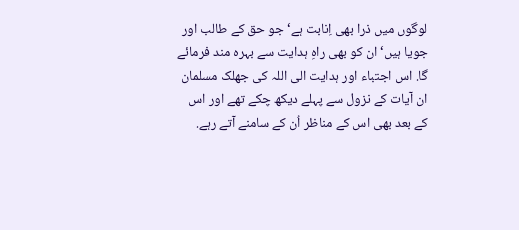لوگوں میں ذرا بھی اِنابت ہے‘ جو حق کے طالب اور جویا ہیں‘ ان کو بھی راہِ ہدایت سے بہرہ مند فرمائے گا. اس اجتباء اور ہدایت الی اللہ کی جھلک مسلمان ان آیات کے نزول سے پہلے دیکھ چکے تھے اور اس کے بعد بھی اس کے مناظر اُن کے سامنے آتے رہے.